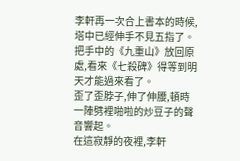李軒再一次合上書本的時候,塔中已經伸手不見五指了。
把手中的《九重山》放回原處,看來《七殺碑》得等到明天才能過來看了。
歪了歪脖子,伸了伸腰,頓時一陣劈裡啪啦的炒豆子的聲音響起。
在這寂靜的夜裡,李軒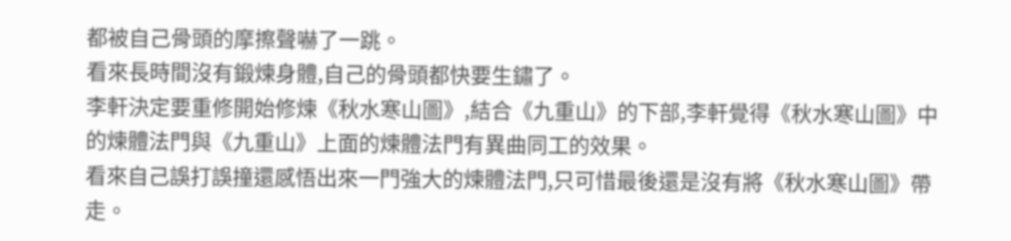都被自己骨頭的摩擦聲嚇了一跳。
看來長時間沒有鍛煉身體,自己的骨頭都快要生鏽了。
李軒決定要重修開始修煉《秋水寒山圖》,結合《九重山》的下部,李軒覺得《秋水寒山圖》中的煉體法門與《九重山》上面的煉體法門有異曲同工的效果。
看來自己誤打誤撞還感悟出來一門強大的煉體法門,只可惜最後還是沒有將《秋水寒山圖》帶走。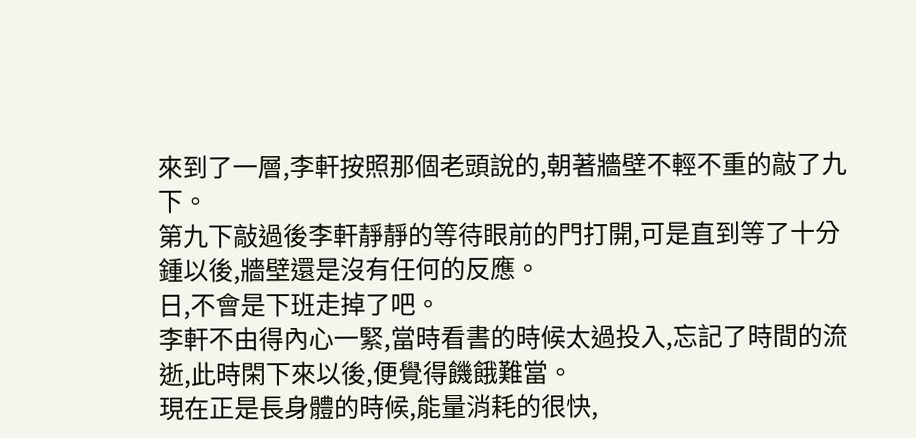來到了一層,李軒按照那個老頭說的,朝著牆壁不輕不重的敲了九下。
第九下敲過後李軒靜靜的等待眼前的門打開,可是直到等了十分鍾以後,牆壁還是沒有任何的反應。
日,不會是下班走掉了吧。
李軒不由得內心一緊,當時看書的時候太過投入,忘記了時間的流逝,此時閑下來以後,便覺得饑餓難當。
現在正是長身體的時候,能量消耗的很快,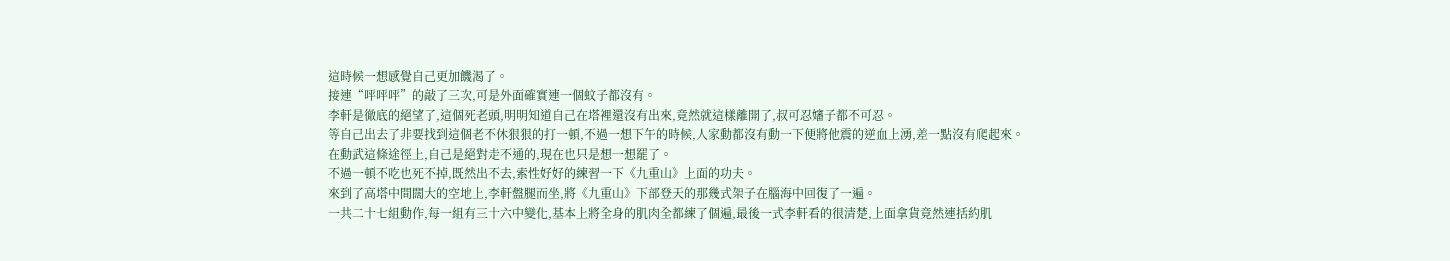這時候一想感覺自己更加饑渴了。
接連“呯呯呯”的敲了三次,可是外面確實連一個蚊子都沒有。
李軒是徹底的絕望了,這個死老頭,明明知道自己在塔裡還沒有出來,竟然就這樣離開了,叔可忍嬸子都不可忍。
等自己出去了非要找到這個老不休狠狠的打一頓,不過一想下午的時候,人家動都沒有動一下便將他震的逆血上湧,差一點沒有爬起來。
在動武這條途徑上,自己是絕對走不通的,現在也只是想一想罷了。
不過一頓不吃也死不掉,既然出不去,索性好好的練習一下《九重山》上面的功夫。
來到了高塔中間闊大的空地上,李軒盤腿而坐,將《九重山》下部登天的那幾式架子在腦海中回復了一遍。
一共二十七組動作,每一組有三十六中變化,基本上將全身的肌肉全都練了個遍,最後一式李軒看的很清楚,上面拿貨竟然連括約肌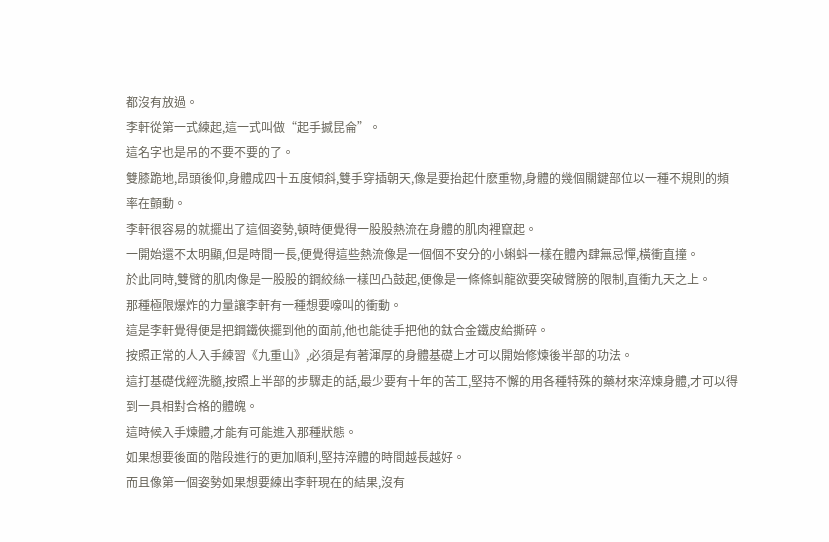都沒有放過。
李軒從第一式練起,這一式叫做“起手撼昆侖”。
這名字也是吊的不要不要的了。
雙膝跪地,昂頭後仰,身體成四十五度傾斜,雙手穿插朝天,像是要抬起什麽重物,身體的幾個關鍵部位以一種不規則的頻率在顫動。
李軒很容易的就擺出了這個姿勢,頓時便覺得一股股熱流在身體的肌肉裡竄起。
一開始還不太明顯,但是時間一長,便覺得這些熱流像是一個個不安分的小蝌蚪一樣在體內肆無忌憚,橫衝直撞。
於此同時,雙臂的肌肉像是一股股的鋼絞絲一樣凹凸鼓起,便像是一條條虯龍欲要突破臂膀的限制,直衝九天之上。
那種極限爆炸的力量讓李軒有一種想要嚎叫的衝動。
這是李軒覺得便是把鋼鐵俠擺到他的面前,他也能徒手把他的鈦合金鐵皮給撕碎。
按照正常的人入手練習《九重山》,必須是有著渾厚的身體基礎上才可以開始修煉後半部的功法。
這打基礎伐經洗髓,按照上半部的步驟走的話,最少要有十年的苦工,堅持不懈的用各種特殊的藥材來淬煉身體,才可以得到一具相對合格的體魄。
這時候入手煉體,才能有可能進入那種狀態。
如果想要後面的階段進行的更加順利,堅持淬體的時間越長越好。
而且像第一個姿勢如果想要練出李軒現在的結果,沒有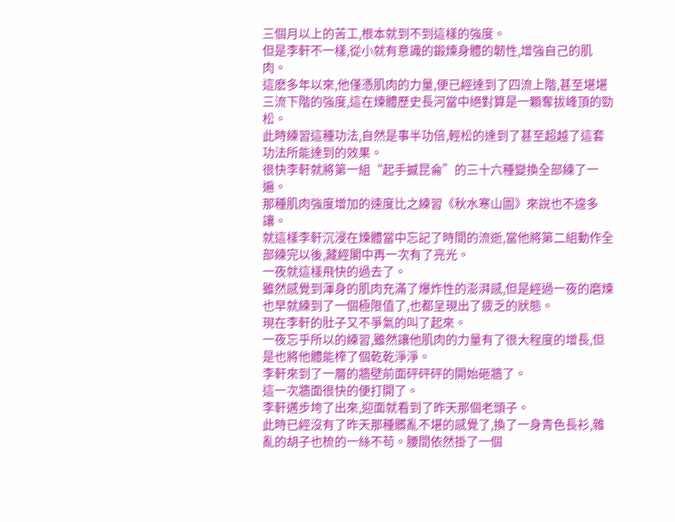三個月以上的苦工,根本就到不到這樣的強度。
但是李軒不一樣,從小就有意識的鍛煉身體的韌性,增強自己的肌肉。
這麽多年以來,他僅憑肌肉的力量,便已經達到了四流上階,甚至堪堪三流下階的強度,這在煉體歷史長河當中絕對算是一顆奪拔峰頂的勁松。
此時練習這種功法,自然是事半功倍,輕松的達到了甚至超越了這套功法所能達到的效果。
很快李軒就將第一組“起手撼昆侖”的三十六種變換全部練了一遍。
那種肌肉強度增加的速度比之練習《秋水寒山圖》來說也不遑多讓。
就這樣李軒沉浸在煉體當中忘記了時間的流逝,當他將第二組動作全部練完以後,藏經閣中再一次有了亮光。
一夜就這樣飛快的過去了。
雖然感覺到渾身的肌肉充滿了爆炸性的澎湃感,但是經過一夜的磨煉也早就練到了一個極限值了,也都呈現出了疲乏的狀態。
現在李軒的肚子又不爭氣的叫了起來。
一夜忘乎所以的練習,雖然讓他肌肉的力量有了很大程度的增長,但是也將他體能榨了個乾乾淨淨。
李軒來到了一層的牆壁前面砰砰砰的開始砸牆了。
這一次牆面很快的便打開了。
李軒邁步垮了出來,迎面就看到了昨天那個老頭子。
此時已經沒有了昨天那種髒亂不堪的感覺了,換了一身青色長衫,雜亂的胡子也梳的一絲不苟。腰間依然掛了一個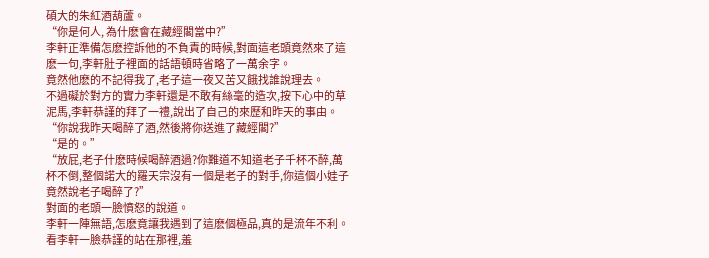碩大的朱紅酒葫蘆。
“你是何人, 為什麽會在藏經閣當中?”
李軒正準備怎麽控訴他的不負責的時候,對面這老頭竟然來了這麽一句,李軒肚子裡面的話語頓時省略了一萬余字。
竟然他麽的不記得我了,老子這一夜又苦又餓找誰說理去。
不過礙於對方的實力李軒還是不敢有絲毫的造次,按下心中的草泥馬,李軒恭謹的拜了一禮,說出了自己的來歷和昨天的事由。
“你說我昨天喝醉了酒,然後將你送進了藏經閣?”
“是的。”
“放屁,老子什麽時候喝醉酒過?你難道不知道老子千杯不醉,萬杯不倒,整個諾大的羅天宗沒有一個是老子的對手,你這個小娃子竟然說老子喝醉了?”
對面的老頭一臉憤怒的說道。
李軒一陣無語,怎麽竟讓我遇到了這麽個極品,真的是流年不利。
看李軒一臉恭謹的站在那裡,羞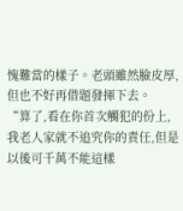愧難當的樣子。老頭雖然臉皮厚,但也不好再借題發揮下去。
“算了,看在你首次觸犯的份上,我老人家就不追究你的責任,但是以後可千萬不能這樣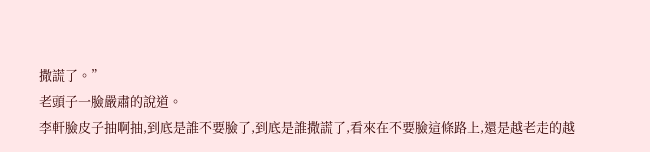撒謊了。”
老頭子一臉嚴肅的說道。
李軒臉皮子抽啊抽,到底是誰不要臉了,到底是誰撒謊了,看來在不要臉這條路上,還是越老走的越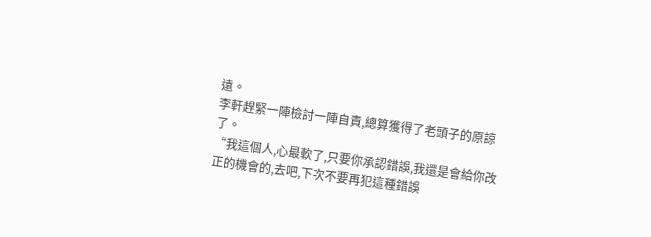遠。
李軒趕緊一陣檢討一陣自責,總算獲得了老頭子的原諒了。
“我這個人,心最軟了,只要你承認錯誤,我還是會給你改正的機會的,去吧,下次不要再犯這種錯誤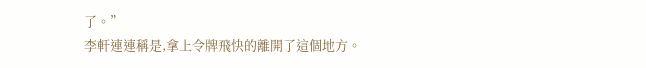了。”
李軒連連稱是,拿上令牌飛快的離開了這個地方。